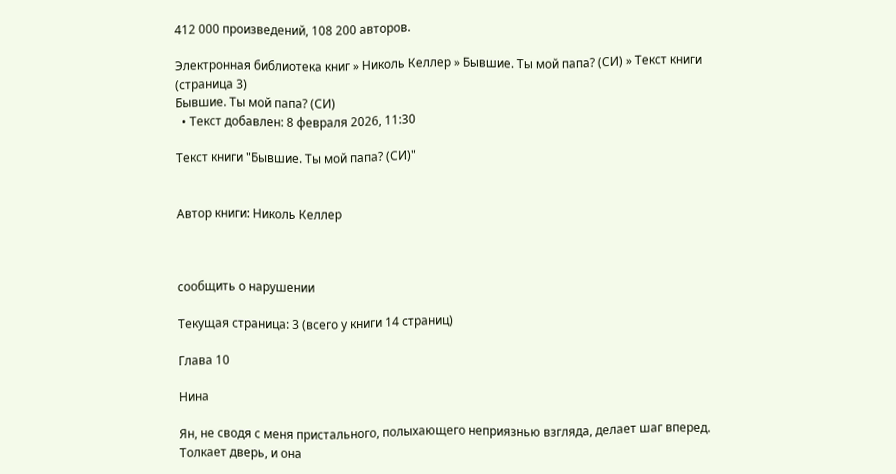412 000 произведений, 108 200 авторов.

Электронная библиотека книг » Николь Келлер » Бывшие. Ты мой папа? (СИ) » Текст книги (страница 3)
Бывшие. Ты мой папа? (СИ)
  • Текст добавлен: 8 февраля 2026, 11:30

Текст книги "Бывшие. Ты мой папа? (СИ)"


Автор книги: Николь Келлер



сообщить о нарушении

Текущая страница: 3 (всего у книги 14 страниц)

Глава 10

Нина

Ян, не сводя с меня пристального, полыхающего неприязнью взгляда, делает шаг вперед. Толкает дверь, и она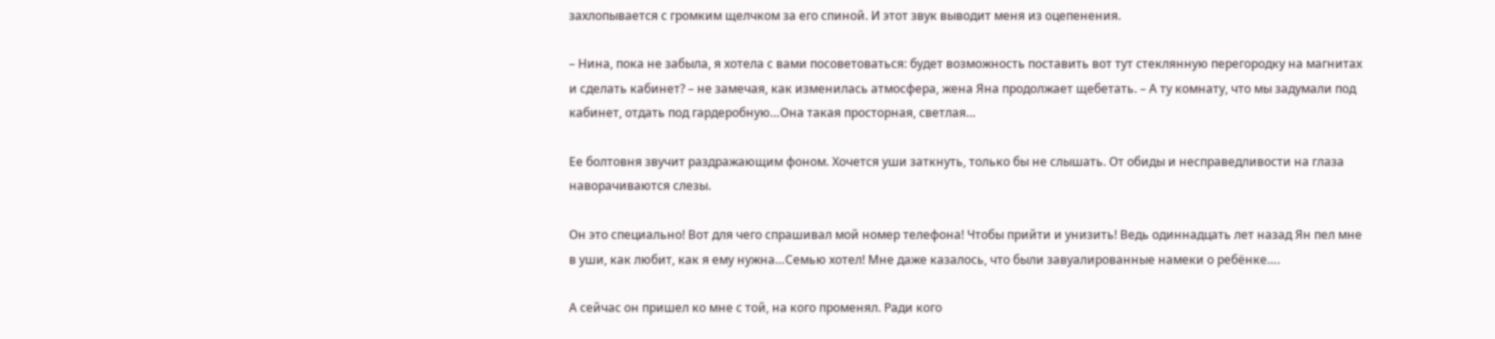захлопывается с громким щелчком за его спиной. И этот звук выводит меня из оцепенения.

– Нина, пока не забыла, я хотела с вами посоветоваться: будет возможность поставить вот тут стеклянную перегородку на магнитах и сделать кабинет? – не замечая, как изменилась атмосфера, жена Яна продолжает щебетать. – А ту комнату, что мы задумали под кабинет, отдать под гардеробную…Она такая просторная, светлая…

Ее болтовня звучит раздражающим фоном. Хочется уши заткнуть, только бы не слышать. От обиды и несправедливости на глаза наворачиваются слезы.

Он это специально! Вот для чего спрашивал мой номер телефона! Чтобы прийти и унизить! Ведь одиннадцать лет назад Ян пел мне в уши, как любит, как я ему нужна…Семью хотел! Мне даже казалось, что были завуалированные намеки о ребёнке….

А сейчас он пришел ко мне с той, на кого променял. Ради кого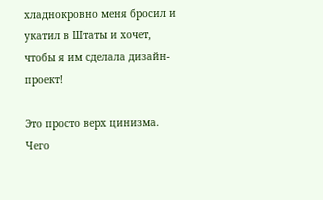хладнокровно меня бросил и укатил в Штаты и хочет, чтобы я им сделала дизайн-проект!

Это просто верх цинизма. Чего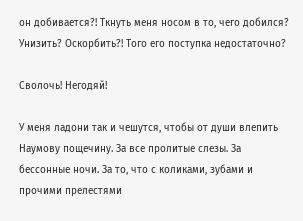он добивается?! Ткнуть меня носом в то, чего добился? Унизить? Оскорбить?! Того его поступка недостаточно?

Сволочь! Негодяй!

У меня ладони так и чешутся, чтобы от души влепить Наумову пощечину. За все пролитые слезы. За бессонные ночи. За то, что с коликами, зубами и прочими прелестями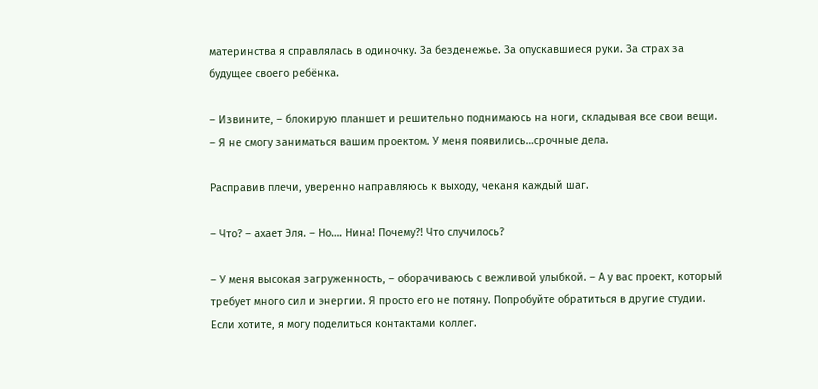материнства я справлялась в одиночку. За безденежье. За опускавшиеся руки. За страх за будущее своего ребёнка.

– Извините, – блокирую планшет и решительно поднимаюсь на ноги, складывая все свои вещи. – Я не смогу заниматься вашим проектом. У меня появились…срочные дела.

Расправив плечи, уверенно направляюсь к выходу, чеканя каждый шаг.

– Что? – ахает Эля. – Но…. Нина! Почему?! Что случилось?

– У меня высокая загруженность, – оборачиваюсь с вежливой улыбкой. – А у вас проект, который требует много сил и энергии. Я просто его не потяну. Попробуйте обратиться в другие студии. Если хотите, я могу поделиться контактами коллег.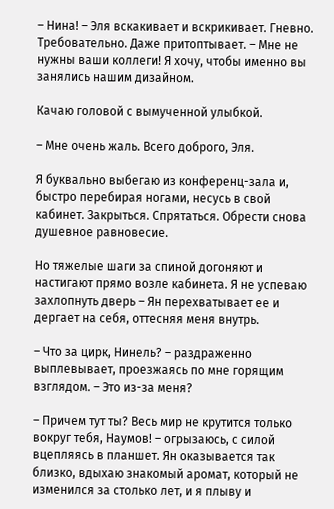– Нина! – Эля вскакивает и вскрикивает. Гневно. Требовательно. Даже притоптывает. – Мне не нужны ваши коллеги! Я хочу, чтобы именно вы занялись нашим дизайном.

Качаю головой с вымученной улыбкой.

– Мне очень жаль. Всего доброго, Эля.

Я буквально выбегаю из конференц-зала и, быстро перебирая ногами, несусь в свой кабинет. Закрыться. Спрятаться. Обрести снова душевное равновесие.

Но тяжелые шаги за спиной догоняют и настигают прямо возле кабинета. Я не успеваю захлопнуть дверь – Ян перехватывает ее и дергает на себя, оттесняя меня внутрь.

– Что за цирк, Нинель? – раздраженно выплевывает, проезжаясь по мне горящим взглядом. – Это из-за меня?

– Причем тут ты? Весь мир не крутится только вокруг тебя, Наумов! – огрызаюсь, с силой вцепляясь в планшет. Ян оказывается так близко, вдыхаю знакомый аромат, который не изменился за столько лет, и я плыву и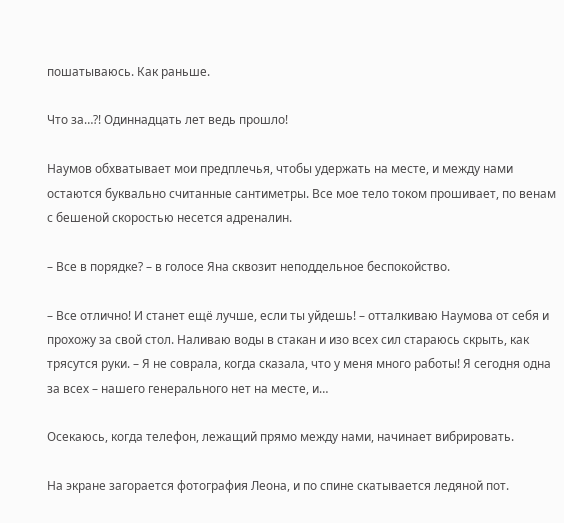пошатываюсь. Как раньше.

Что за…?! Одиннадцать лет ведь прошло!

Наумов обхватывает мои предплечья, чтобы удержать на месте, и между нами остаются буквально считанные сантиметры. Все мое тело током прошивает, по венам с бешеной скоростью несется адреналин.

– Все в порядке? – в голосе Яна сквозит неподдельное беспокойство.

– Все отлично! И станет ещё лучше, если ты уйдешь! – отталкиваю Наумова от себя и прохожу за свой стол. Наливаю воды в стакан и изо всех сил стараюсь скрыть, как трясутся руки. – Я не соврала, когда сказала, что у меня много работы! Я сегодня одна за всех – нашего генерального нет на месте, и…

Осекаюсь, когда телефон, лежащий прямо между нами, начинает вибрировать.

На экране загорается фотография Леона, и по спине скатывается ледяной пот.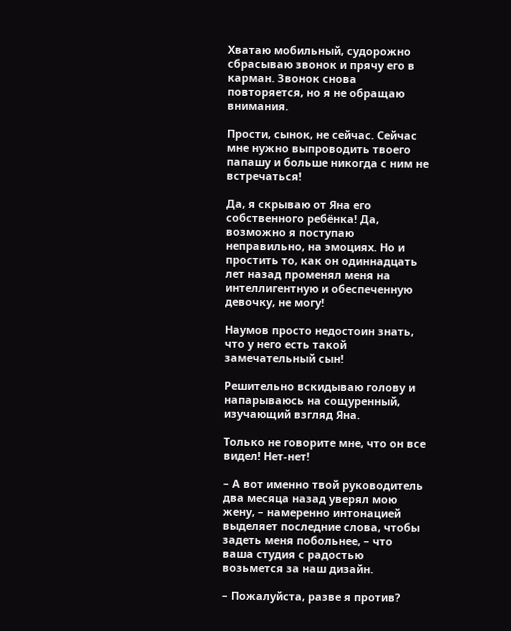Хватаю мобильный, судорожно сбрасываю звонок и прячу его в карман. Звонок снова повторяется, но я не обращаю внимания.

Прости, сынок, не сейчас. Сейчас мне нужно выпроводить твоего папашу и больше никогда с ним не встречаться!

Да, я скрываю от Яна его собственного ребёнка! Да, возможно я поступаю неправильно, на эмоциях. Но и простить то, как он одиннадцать лет назад променял меня на интеллигентную и обеспеченную девочку, не могу!

Наумов просто недостоин знать, что у него есть такой замечательный сын!

Решительно вскидываю голову и напарываюсь на сощуренный, изучающий взгляд Яна.

Только не говорите мне, что он все видел! Нет-нет!

– А вот именно твой руководитель два месяца назад уверял мою жену, – намеренно интонацией выделяет последние слова, чтобы задеть меня побольнее, – что ваша студия с радостью возьмется за наш дизайн.

– Пожалуйста, разве я против?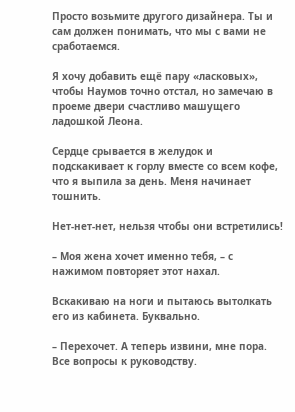Просто возьмите другого дизайнера. Ты и сам должен понимать, что мы с вами не сработаемся.

Я хочу добавить ещё пару «ласковых», чтобы Наумов точно отстал, но замечаю в проеме двери счастливо машущего ладошкой Леона.

Сердце срывается в желудок и подскакивает к горлу вместе со всем кофе, что я выпила за день. Меня начинает тошнить.

Нет-нет-нет, нельзя чтобы они встретились!

– Моя жена хочет именно тебя, – с нажимом повторяет этот нахал.

Вскакиваю на ноги и пытаюсь вытолкать его из кабинета. Буквально.

– Перехочет. А теперь извини, мне пора. Все вопросы к руководству.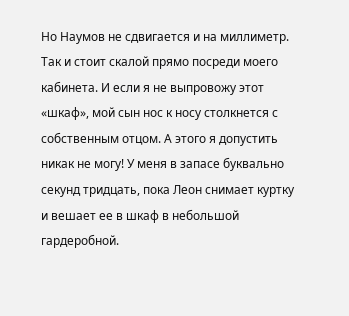Но Наумов не сдвигается и на миллиметр. Так и стоит скалой прямо посреди моего кабинета. И если я не выпровожу этот «шкаф», мой сын нос к носу столкнется с собственным отцом. А этого я допустить никак не могу! У меня в запасе буквально секунд тридцать, пока Леон снимает куртку и вешает ее в шкаф в небольшой гардеробной.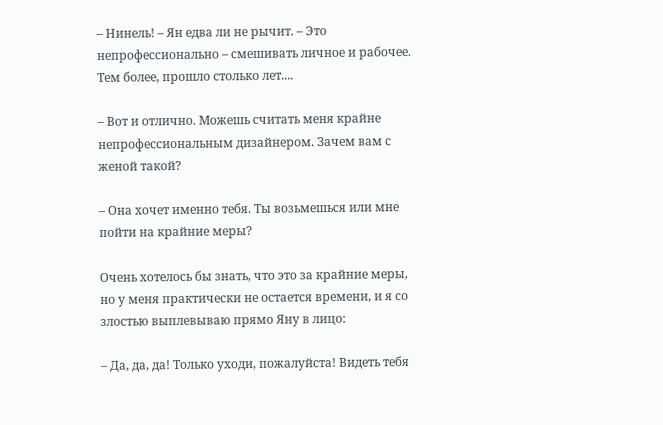– Нинель! – Ян едва ли не рычит. – Это непрофессионально – смешивать личное и рабочее. Тем более, прошло столько лет....

– Вот и отлично. Можешь считать меня крайне непрофессиональным дизайнером. Зачем вам с женой такой?

– Она хочет именно тебя. Ты возьмешься или мне пойти на крайние меры?

Очень хотелось бы знать, что это за крайние меры, но у меня практически не остается времени, и я со злостью выплевываю прямо Яну в лицо:

– Да, да, да! Только уходи, пожалуйста! Видеть тебя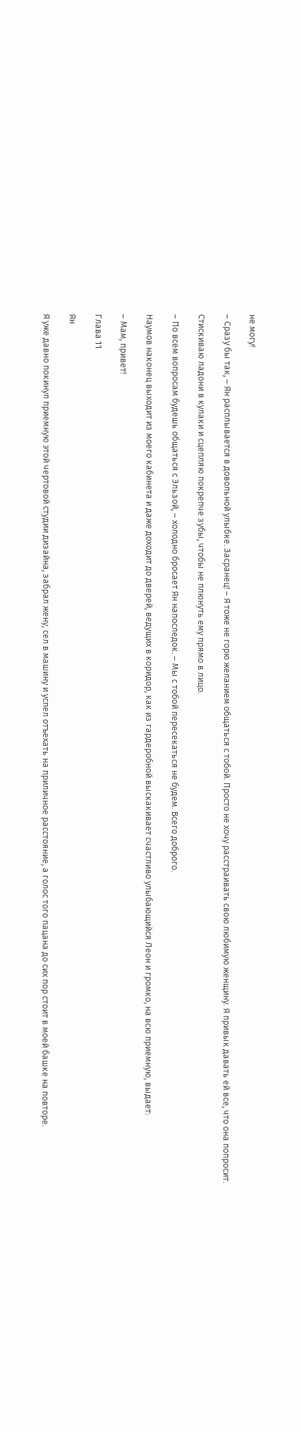не могу!

– Сразу бы так, – Ян расплывается в довольной улыбке. Засранец! – Я тоже не горю желанием общаться с тобой. Просто не хочу расстраивать свою любимую женщину. Я привык давать ей все, что она попросит.

Стискиваю ладони в кулаки и сцепляю покрепче зубы, чтобы не плюнуть ему прямо в лицо.

– По всем вопросам будешь общаться с Эльзой, – холодно бросает Ян напоследок. – Мы с тобой пересекаться не будем. Всего доброго.

Наумов наконец выходит из моего кабинета и даже доходит до дверей, ведущих в коридор, как из гардеробной выскакивает счастливо улыбающийся Леон и громко, на всю приемную, выдает:

– Мам, привет!

Глава 11

Ян

Я уже давно покинул приемную этой чертовой студии дизайна, забрал жену, сел в машину и успел отъехать на приличное расстояние, а голос того пацана до сих пор стоит в моей башке на повторе.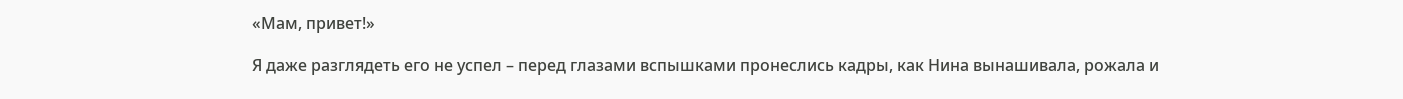«Мам, привет!»

Я даже разглядеть его не успел – перед глазами вспышками пронеслись кадры, как Нина вынашивала, рожала и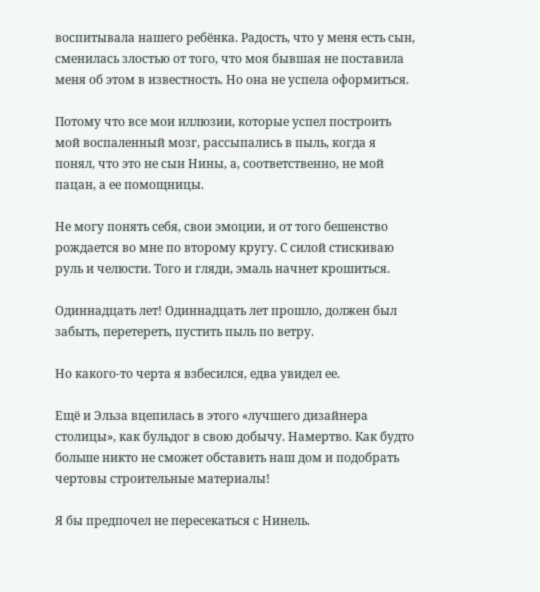воспитывала нашего ребёнка. Радость, что у меня есть сын, сменилась злостью от того, что моя бывшая не поставила меня об этом в известность. Но она не успела оформиться.

Потому что все мои иллюзии, которые успел построить мой воспаленный мозг, рассыпались в пыль, когда я понял, что это не сын Нины, а, соответственно, не мой пацан, а ее помощницы.

Не могу понять себя, свои эмоции, и от того бешенство рождается во мне по второму кругу. С силой стискиваю руль и челюсти. Того и гляди, эмаль начнет крошиться.

Одиннадцать лет! Одиннадцать лет прошло, должен был забыть, перетереть, пустить пыль по ветру.

Но какого-то черта я взбесился, едва увидел ее.

Ещё и Эльза вцепилась в этого «лучшего дизайнера столицы», как бульдог в свою добычу. Намертво. Как будто больше никто не сможет обставить наш дом и подобрать чертовы строительные материалы!

Я бы предпочел не пересекаться с Нинель.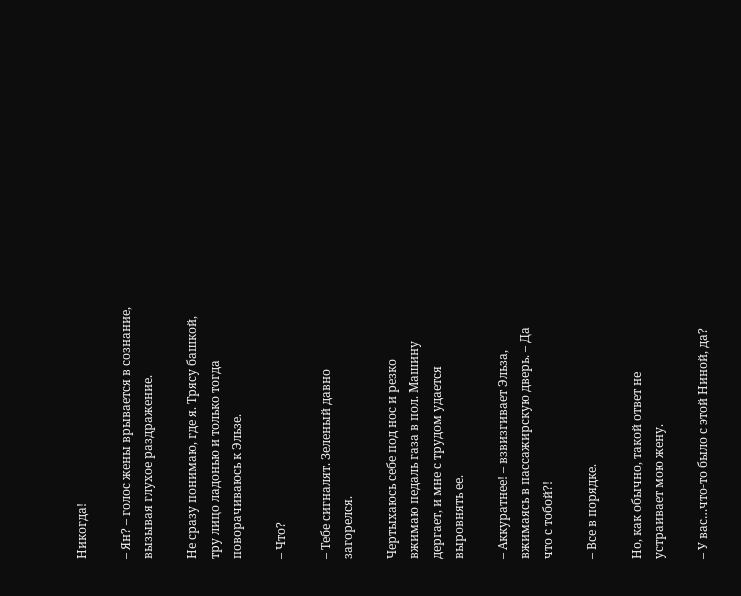Никогда!

– Ян? – голос жены врывается в сознание, вызывая глухое раздражение.

Не сразу понимаю, где я. Трясу башкой, тру лицо ладонью и только тогда поворачиваюсь к Эльзе.

– Что?

– Тебе сигналят. Зеленый давно загорелся.

Чертыхаюсь себе под нос и резко вжимаю педаль газа в пол. Машину дергает, и мне с трудом удается выровнять ее.

– Аккуратнее! – взвизгивает Эльза, вжимаясь в пассажирскую дверь. – Да что с тобой?!

– Все в порядке.

Но, как обычно, такой ответ не устраивает мою жену.

– У вас…что-то было с этой Ниной, да?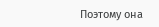Поэтому она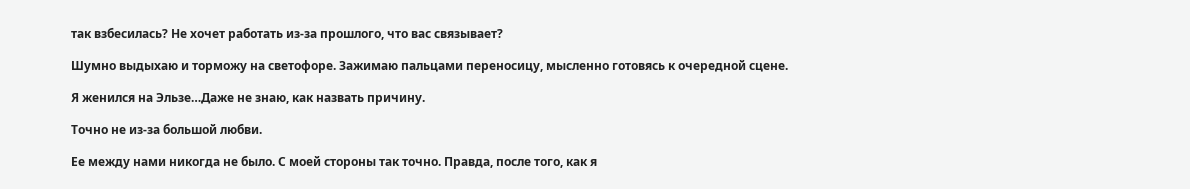так взбесилась? Не хочет работать из-за прошлого, что вас связывает?

Шумно выдыхаю и торможу на светофоре. Зажимаю пальцами переносицу, мысленно готовясь к очередной сцене.

Я женился на Эльзе…Даже не знаю, как назвать причину.

Точно не из-за большой любви.

Ее между нами никогда не было. С моей стороны так точно. Правда, после того, как я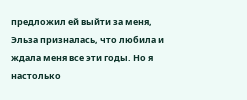предложил ей выйти за меня, Эльза призналась, что любила и ждала меня все эти годы. Но я настолько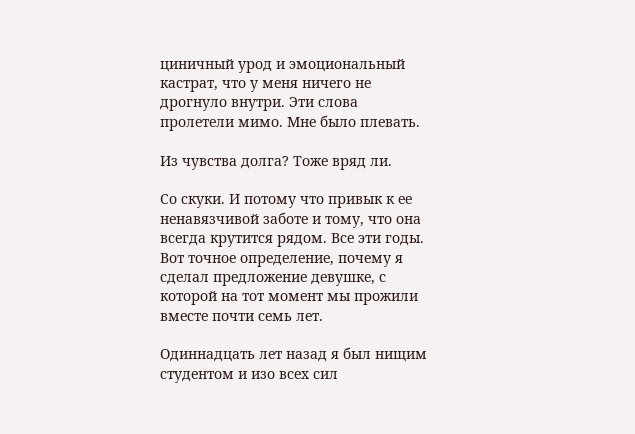циничный урод и эмоциональный кастрат, что у меня ничего не дрогнуло внутри. Эти слова пролетели мимо. Мне было плевать.

Из чувства долга? Тоже вряд ли.

Со скуки. И потому что привык к ее ненавязчивой заботе и тому, что она всегда крутится рядом. Все эти годы. Вот точное определение, почему я сделал предложение девушке, с которой на тот момент мы прожили вместе почти семь лет.

Одиннадцать лет назад я был нищим студентом и изо всех сил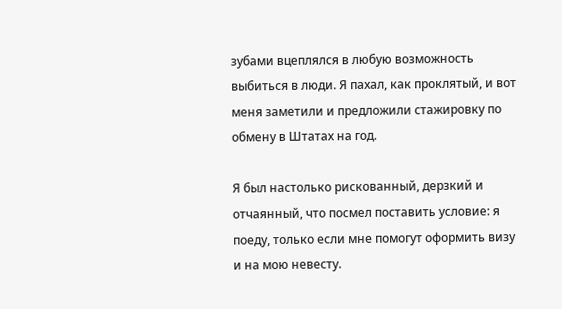зубами вцеплялся в любую возможность выбиться в люди. Я пахал, как проклятый, и вот меня заметили и предложили стажировку по обмену в Штатах на год.

Я был настолько рискованный, дерзкий и отчаянный, что посмел поставить условие: я поеду, только если мне помогут оформить визу и на мою невесту.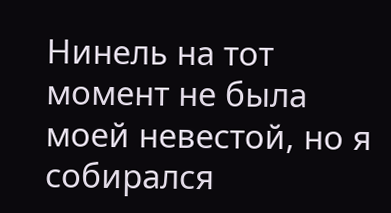Нинель на тот момент не была моей невестой, но я собирался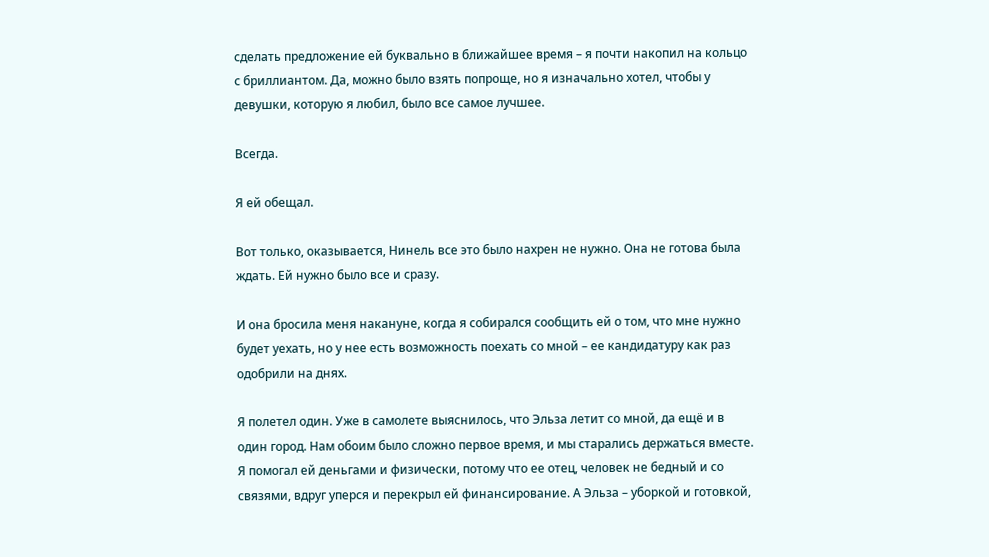сделать предложение ей буквально в ближайшее время – я почти накопил на кольцо с бриллиантом. Да, можно было взять попроще, но я изначально хотел, чтобы у девушки, которую я любил, было все самое лучшее.

Всегда.

Я ей обещал.

Вот только, оказывается, Нинель все это было нахрен не нужно. Она не готова была ждать. Ей нужно было все и сразу.

И она бросила меня накануне, когда я собирался сообщить ей о том, что мне нужно будет уехать, но у нее есть возможность поехать со мной – ее кандидатуру как раз одобрили на днях.

Я полетел один. Уже в самолете выяснилось, что Эльза летит со мной, да ещё и в один город. Нам обоим было сложно первое время, и мы старались держаться вместе. Я помогал ей деньгами и физически, потому что ее отец, человек не бедный и со связями, вдруг уперся и перекрыл ей финансирование. А Эльза – уборкой и готовкой,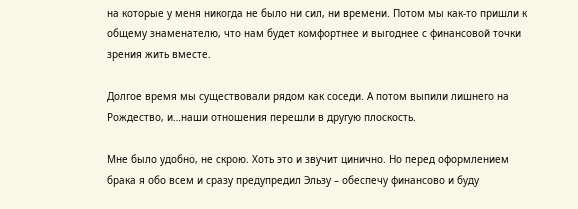на которые у меня никогда не было ни сил, ни времени. Потом мы как-то пришли к общему знаменателю, что нам будет комфортнее и выгоднее с финансовой точки зрения жить вместе.

Долгое время мы существовали рядом как соседи. А потом выпили лишнего на Рождество, и…наши отношения перешли в другую плоскость.

Мне было удобно, не скрою. Хоть это и звучит цинично. Но перед оформлением брака я обо всем и сразу предупредил Эльзу – обеспечу финансово и буду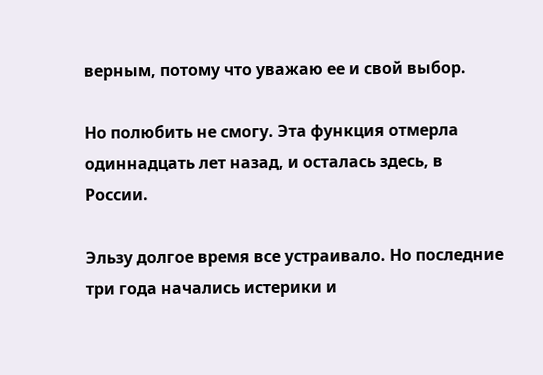верным, потому что уважаю ее и свой выбор.

Но полюбить не смогу. Эта функция отмерла одиннадцать лет назад, и осталась здесь, в России.

Эльзу долгое время все устраивало. Но последние три года начались истерики и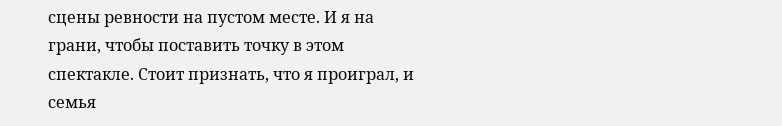сцены ревности на пустом месте. И я на грани, чтобы поставить точку в этом спектакле. Стоит признать, что я проиграл, и семья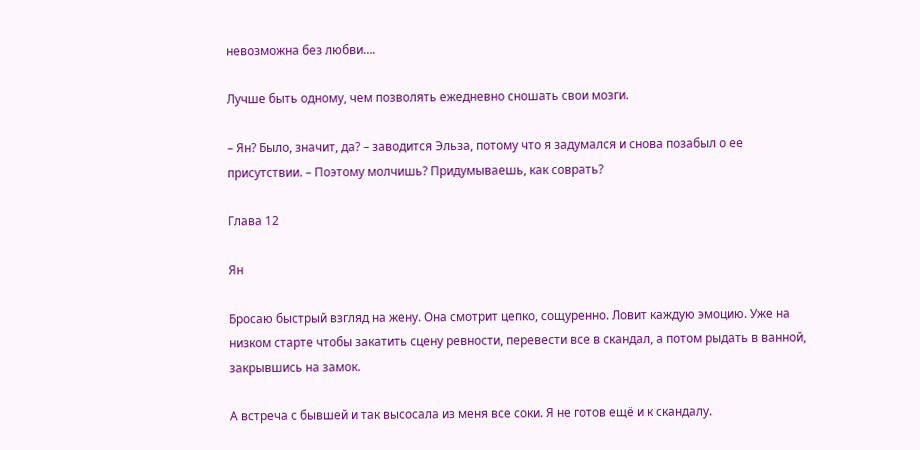невозможна без любви….

Лучше быть одному, чем позволять ежедневно сношать свои мозги.

– Ян? Было, значит, да? – заводится Эльза, потому что я задумался и снова позабыл о ее присутствии. – Поэтому молчишь? Придумываешь, как соврать?

Глава 12

Ян

Бросаю быстрый взгляд на жену. Она смотрит цепко, сощуренно. Ловит каждую эмоцию. Уже на низком старте чтобы закатить сцену ревности, перевести все в скандал, а потом рыдать в ванной, закрывшись на замок.

А встреча с бывшей и так высосала из меня все соки. Я не готов ещё и к скандалу.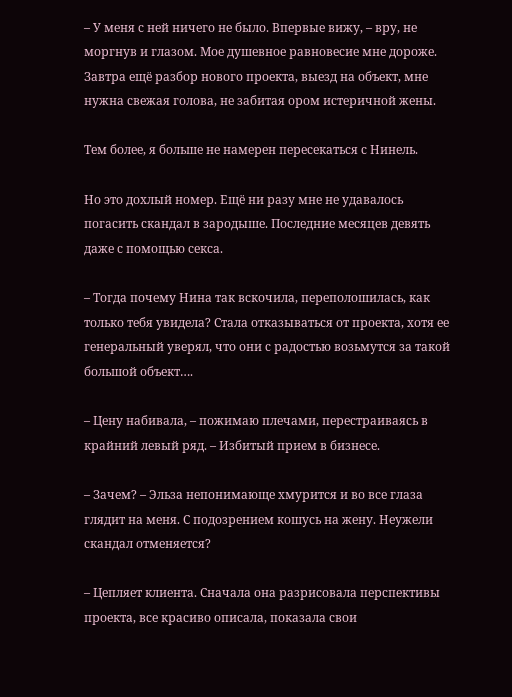– У меня с ней ничего не было. Впервые вижу, – вру, не моргнув и глазом. Мое душевное равновесие мне дороже. Завтра ещё разбор нового проекта, выезд на объект, мне нужна свежая голова, не забитая ором истеричной жены.

Тем более, я больше не намерен пересекаться с Нинель.

Но это дохлый номер. Ещё ни разу мне не удавалось погасить скандал в зародыше. Последние месяцев девять даже с помощью секса.

– Тогда почему Нина так вскочила, переполошилась, как только тебя увидела? Стала отказываться от проекта, хотя ее генеральный уверял, что они с радостью возьмутся за такой большой объект….

– Цену набивала, – пожимаю плечами, перестраиваясь в крайний левый ряд. – Избитый прием в бизнесе.

– Зачем? – Эльза непонимающе хмурится и во все глаза глядит на меня. С подозрением кошусь на жену. Неужели скандал отменяется?

– Цепляет клиента. Сначала она разрисовала перспективы проекта, все красиво описала, показала свои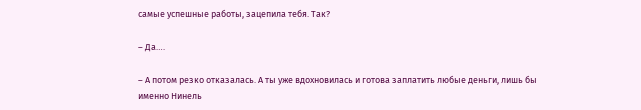самые успешные работы, зацепила тебя. Так?

– Да….

– А потом резко отказалась. А ты уже вдохновилась и готова заплатить любые деньги, лишь бы именно Нинель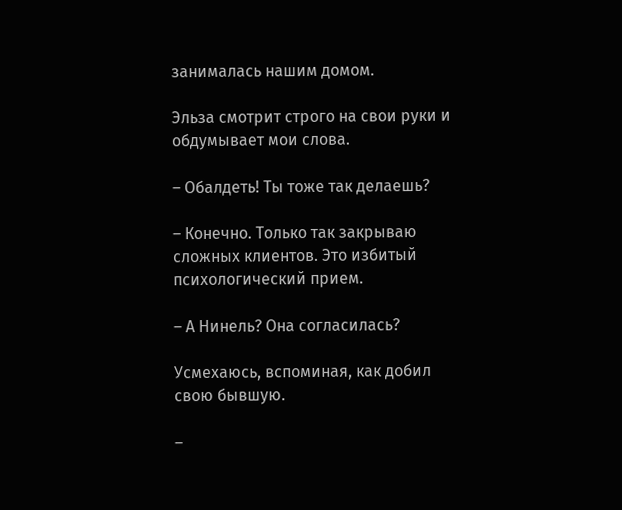занималась нашим домом.

Эльза смотрит строго на свои руки и обдумывает мои слова.

– Обалдеть! Ты тоже так делаешь?

– Конечно. Только так закрываю сложных клиентов. Это избитый психологический прием.

– А Нинель? Она согласилась?

Усмехаюсь, вспоминая, как добил свою бывшую.

–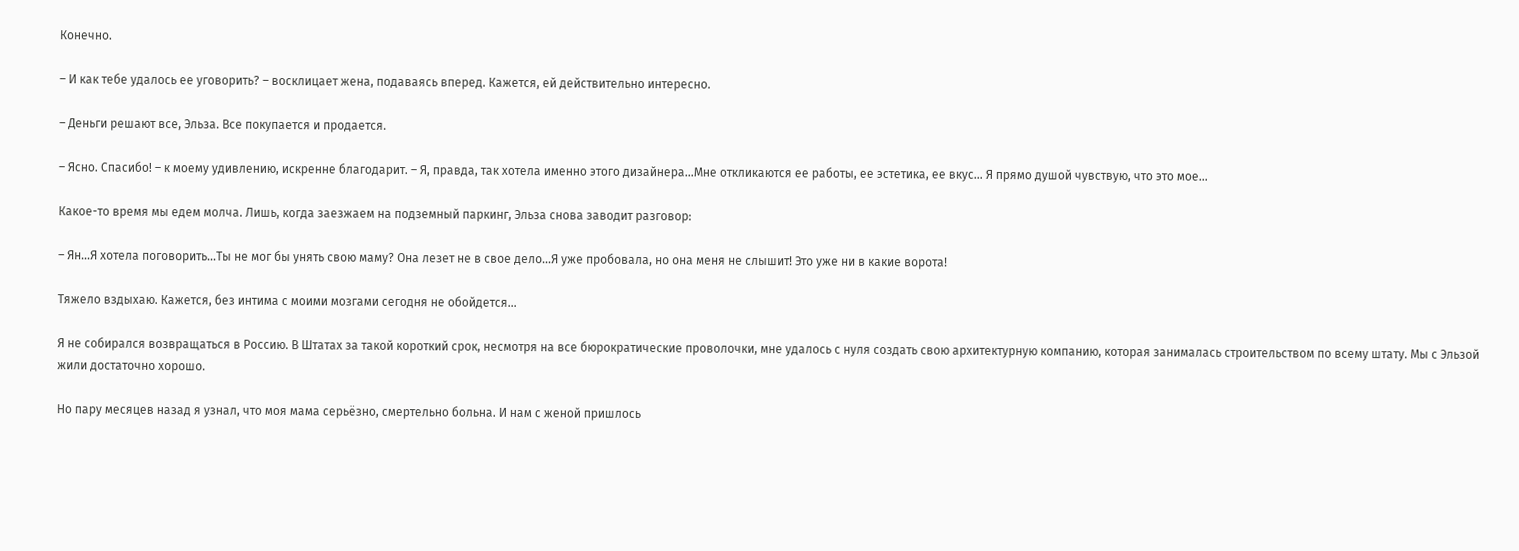Конечно.

– И как тебе удалось ее уговорить? – восклицает жена, подаваясь вперед. Кажется, ей действительно интересно.

– Деньги решают все, Эльза. Все покупается и продается.

– Ясно. Спасибо! – к моему удивлению, искренне благодарит. – Я, правда, так хотела именно этого дизайнера…Мне откликаются ее работы, ее эстетика, ее вкус… Я прямо душой чувствую, что это мое…

Какое-то время мы едем молча. Лишь, когда заезжаем на подземный паркинг, Эльза снова заводит разговор:

– Ян…Я хотела поговорить…Ты не мог бы унять свою маму? Она лезет не в свое дело…Я уже пробовала, но она меня не слышит! Это уже ни в какие ворота!

Тяжело вздыхаю. Кажется, без интима с моими мозгами сегодня не обойдется…

Я не собирался возвращаться в Россию. В Штатах за такой короткий срок, несмотря на все бюрократические проволочки, мне удалось с нуля создать свою архитектурную компанию, которая занималась строительством по всему штату. Мы с Эльзой жили достаточно хорошо.

Но пару месяцев назад я узнал, что моя мама серьёзно, смертельно больна. И нам с женой пришлось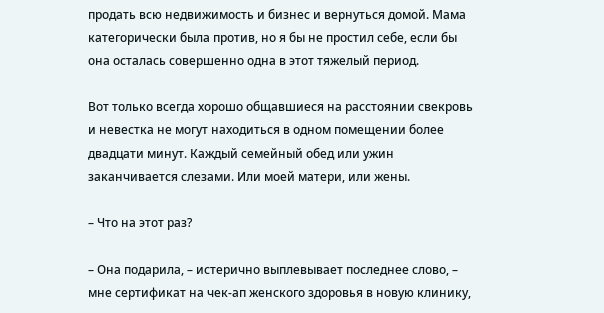продать всю недвижимость и бизнес и вернуться домой. Мама категорически была против, но я бы не простил себе, если бы она осталась совершенно одна в этот тяжелый период.

Вот только всегда хорошо общавшиеся на расстоянии свекровь и невестка не могут находиться в одном помещении более двадцати минут. Каждый семейный обед или ужин заканчивается слезами. Или моей матери, или жены.

– Что на этот раз?

– Она подарила, – истерично выплевывает последнее слово, – мне сертификат на чек-ап женского здоровья в новую клинику,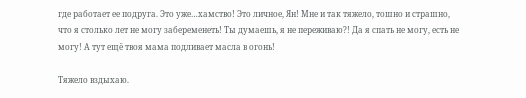где работает ее подруга. Это уже…хамство! Это личное, Ян! Мне и так тяжело, тошно и страшно, что я столько лет не могу забеременеть! Ты думаешь, я не переживаю?! Да я спать не могу, есть не могу! А тут ещё твоя мама подливает масла в огонь!

Тяжело вздыхаю.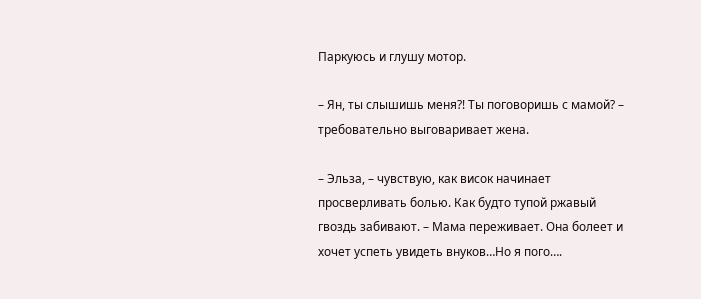Паркуюсь и глушу мотор.

– Ян, ты слышишь меня?! Ты поговоришь с мамой? – требовательно выговаривает жена.

– Эльза, – чувствую, как висок начинает просверливать болью. Как будто тупой ржавый гвоздь забивают. – Мама переживает. Она болеет и хочет успеть увидеть внуков…Но я пого….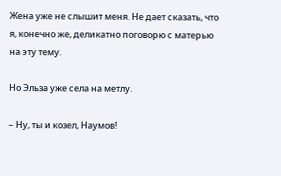Жена уже не слышит меня. Не дает сказать, что я, конечно же, деликатно поговорю с матерью на эту тему.

Но Эльза уже села на метлу.

– Ну, ты и козел, Наумов!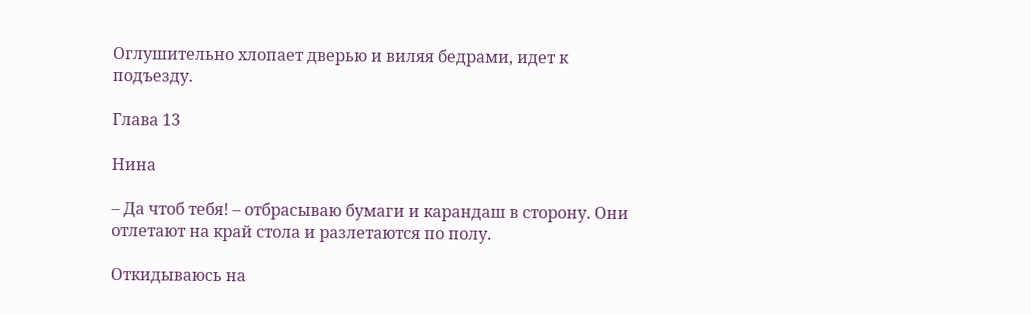Оглушительно хлопает дверью и виляя бедрами, идет к подъезду.

Глава 13

Нина

– Да чтоб тебя! – отбрасываю бумаги и карандаш в сторону. Они отлетают на край стола и разлетаются по полу.

Откидываюсь на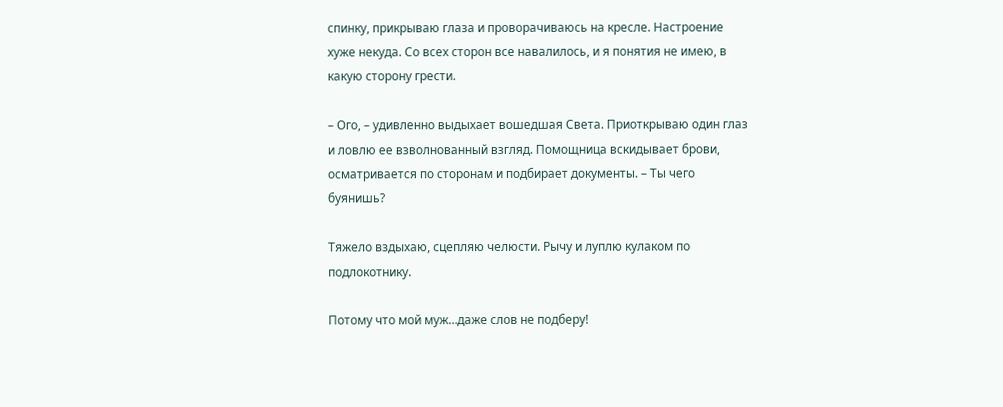спинку, прикрываю глаза и проворачиваюсь на кресле. Настроение хуже некуда. Со всех сторон все навалилось, и я понятия не имею, в какую сторону грести.

– Ого, – удивленно выдыхает вошедшая Света. Приоткрываю один глаз и ловлю ее взволнованный взгляд. Помощница вскидывает брови, осматривается по сторонам и подбирает документы. – Ты чего буянишь?

Тяжело вздыхаю, сцепляю челюсти. Рычу и луплю кулаком по подлокотнику.

Потому что мой муж…даже слов не подберу!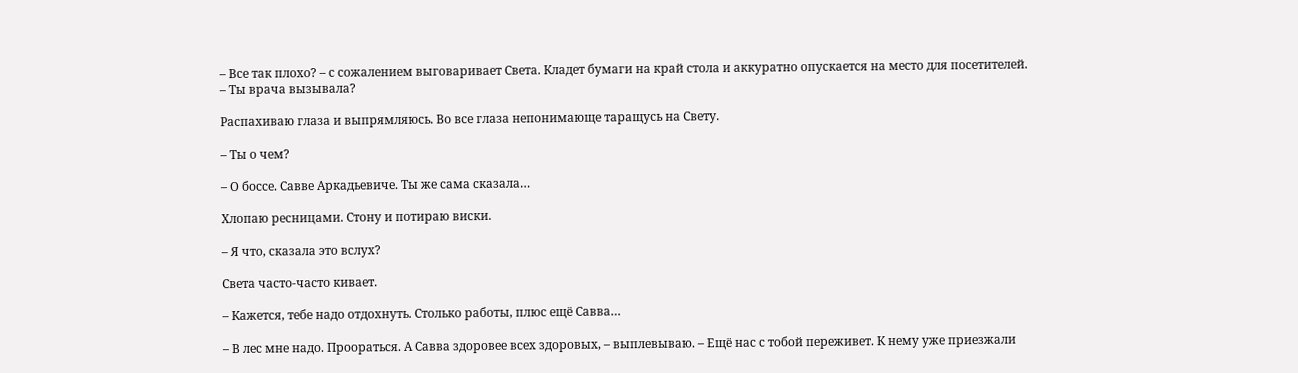– Все так плохо? – с сожалением выговаривает Света. Кладет бумаги на край стола и аккуратно опускается на место для посетителей. – Ты врача вызывала?

Распахиваю глаза и выпрямляюсь. Во все глаза непонимающе таращусь на Свету.

– Ты о чем?

– О боссе. Савве Аркадьевиче. Ты же сама сказала…

Хлопаю ресницами. Стону и потираю виски.

– Я что, сказала это вслух?

Света часто-часто кивает.

– Кажется, тебе надо отдохнуть. Столько работы, плюс ещё Савва…

– В лес мне надо. Проораться. А Савва здоровее всех здоровых, – выплевываю. – Ещё нас с тобой переживет. К нему уже приезжали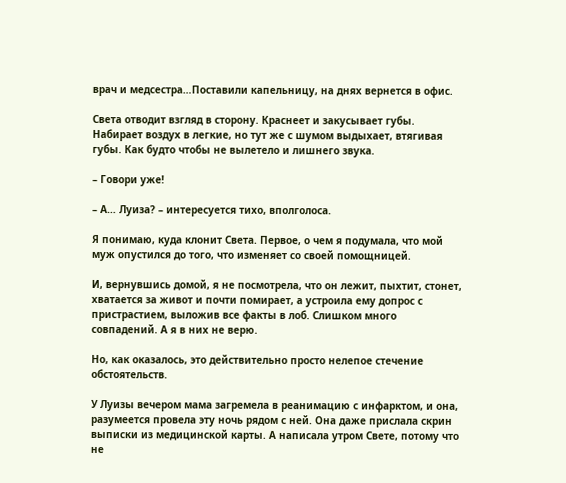врач и медсестра…Поставили капельницу, на днях вернется в офис.

Света отводит взгляд в сторону. Краснеет и закусывает губы. Набирает воздух в легкие, но тут же с шумом выдыхает, втягивая губы. Как будто чтобы не вылетело и лишнего звука.

– Говори уже!

– А… Луиза? – интересуется тихо, вполголоса.

Я понимаю, куда клонит Света. Первое, о чем я подумала, что мой муж опустился до того, что изменяет со своей помощницей.

И, вернувшись домой, я не посмотрела, что он лежит, пыхтит, стонет, хватается за живот и почти помирает, а устроила ему допрос с пристрастием, выложив все факты в лоб. Слишком много совпадений. А я в них не верю.

Но, как оказалось, это действительно просто нелепое стечение обстоятельств.

У Луизы вечером мама загремела в реанимацию с инфарктом, и она, разумеется провела эту ночь рядом с ней. Она даже прислала скрин выписки из медицинской карты. А написала утром Свете, потому что не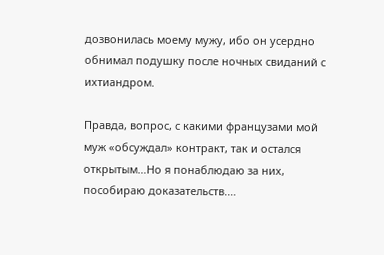дозвонилась моему мужу, ибо он усердно обнимал подушку после ночных свиданий с ихтиандром.

Правда, вопрос, с какими французами мой муж «обсуждал» контракт, так и остался открытым…Но я понаблюдаю за них, пособираю доказательств.…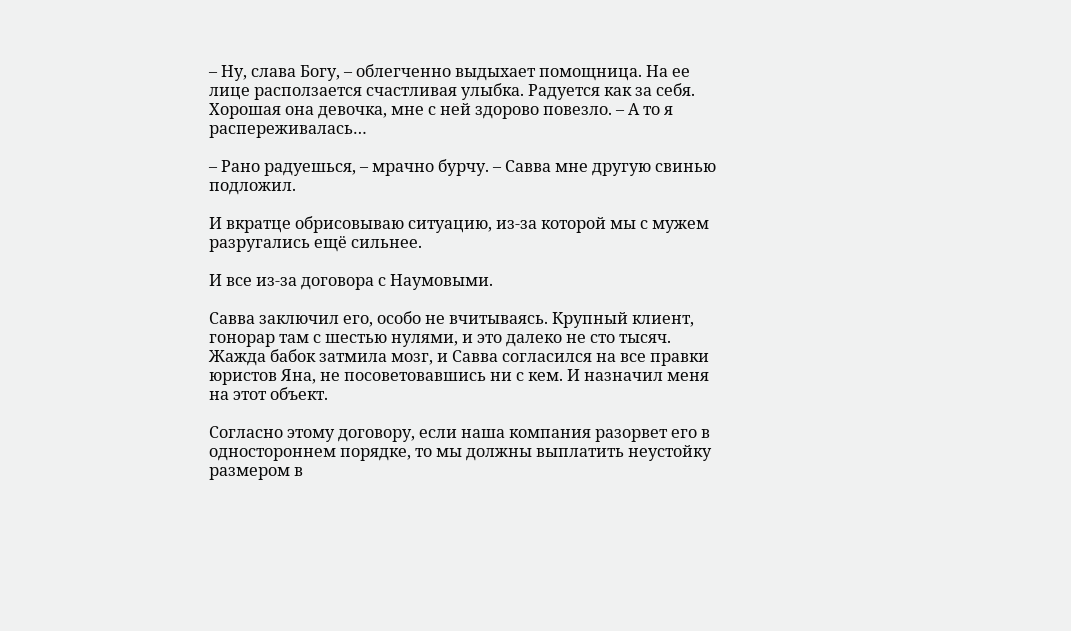– Ну, слава Богу, – облегченно выдыхает помощница. На ее лице расползается счастливая улыбка. Радуется как за себя. Хорошая она девочка, мне с ней здорово повезло. – А то я распереживалась…

– Рано радуешься, – мрачно бурчу. – Савва мне другую свинью подложил.

И вкратце обрисовываю ситуацию, из-за которой мы с мужем разругались ещё сильнее.

И все из-за договора с Наумовыми.

Савва заключил его, особо не вчитываясь. Крупный клиент, гонорар там с шестью нулями, и это далеко не сто тысяч. Жажда бабок затмила мозг, и Савва согласился на все правки юристов Яна, не посоветовавшись ни с кем. И назначил меня на этот объект.

Согласно этому договору, если наша компания разорвет его в одностороннем порядке, то мы должны выплатить неустойку размером в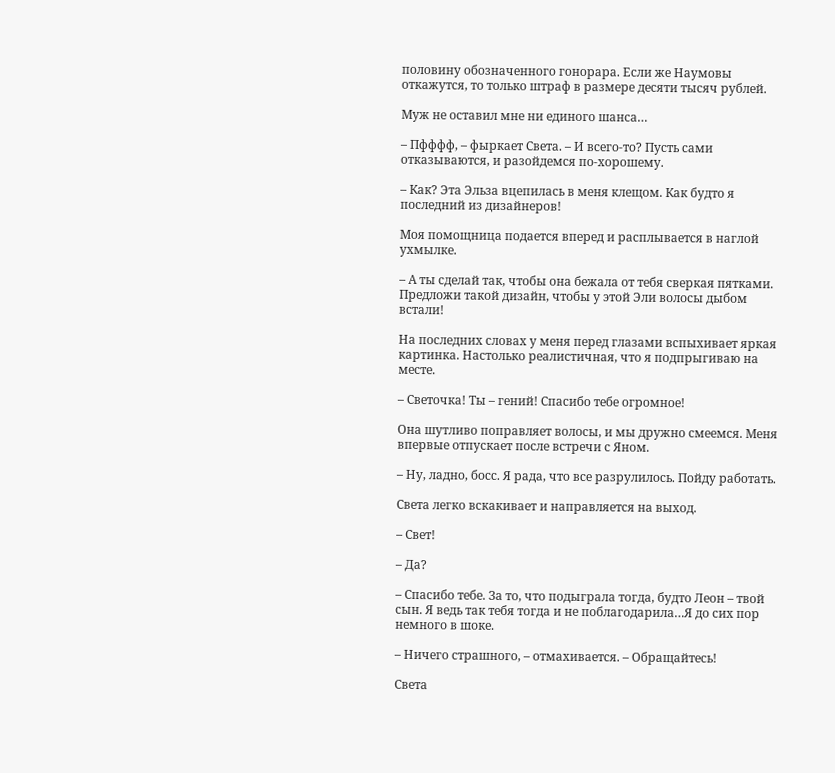половину обозначенного гонорара. Если же Наумовы откажутся, то только штраф в размере десяти тысяч рублей.

Муж не оставил мне ни единого шанса…

– Пфффф, – фыркает Света. – И всего-то? Пусть сами отказываются, и разойдемся по-хорошему.

– Как? Эта Эльза вцепилась в меня клещом. Как будто я последний из дизайнеров!

Моя помощница подается вперед и расплывается в наглой ухмылке.

– А ты сделай так, чтобы она бежала от тебя сверкая пятками. Предложи такой дизайн, чтобы у этой Эли волосы дыбом встали!

На последних словах у меня перед глазами вспыхивает яркая картинка. Настолько реалистичная, что я подпрыгиваю на месте.

– Светочка! Ты – гений! Спасибо тебе огромное!

Она шутливо поправляет волосы, и мы дружно смеемся. Меня впервые отпускает после встречи с Яном.

– Ну, ладно, босс. Я рада, что все разрулилось. Пойду работать.

Света легко вскакивает и направляется на выход.

– Свет!

– Да?

– Спасибо тебе. За то, что подыграла тогда, будто Леон – твой сын. Я ведь так тебя тогда и не поблагодарила…Я до сих пор немного в шоке.

– Ничего страшного, – отмахивается. – Обращайтесь!

Света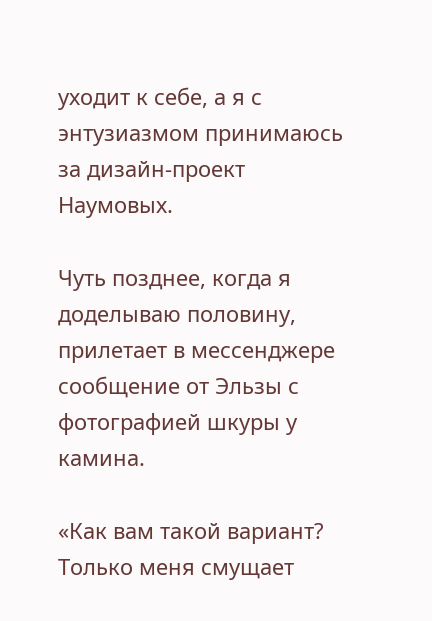уходит к себе, а я с энтузиазмом принимаюсь за дизайн-проект Наумовых.

Чуть позднее, когда я доделываю половину, прилетает в мессенджере сообщение от Эльзы с фотографией шкуры у камина.

«Как вам такой вариант? Только меня смущает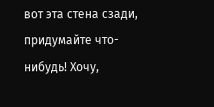вот эта стена сзади, придумайте что-нибудь! Хочу,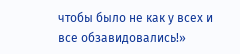чтобы было не как у всех и все обзавидовались!»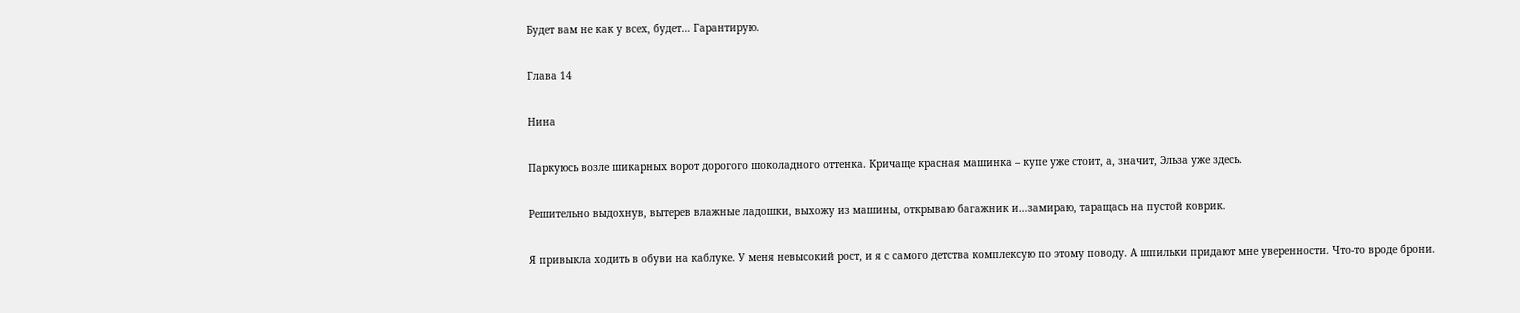Будет вам не как у всех, будет… Гарантирую.

Глава 14

Нина

Паркуюсь возле шикарных ворот дорогого шоколадного оттенка. Кричаще красная машинка – купе уже стоит, а, значит, Эльза уже здесь.

Решительно выдохнув, вытерев влажные ладошки, выхожу из машины, открываю багажник и…замираю, таращась на пустой коврик.

Я привыкла ходить в обуви на каблуке. У меня невысокий рост, и я с самого детства комплексую по этому поводу. А шпильки придают мне уверенности. Что-то вроде брони.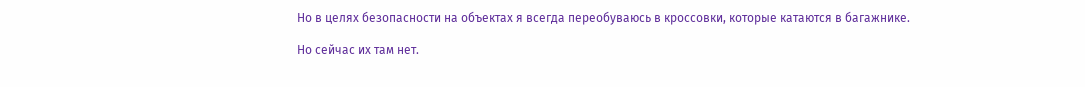Но в целях безопасности на объектах я всегда переобуваюсь в кроссовки, которые катаются в багажнике.

Но сейчас их там нет.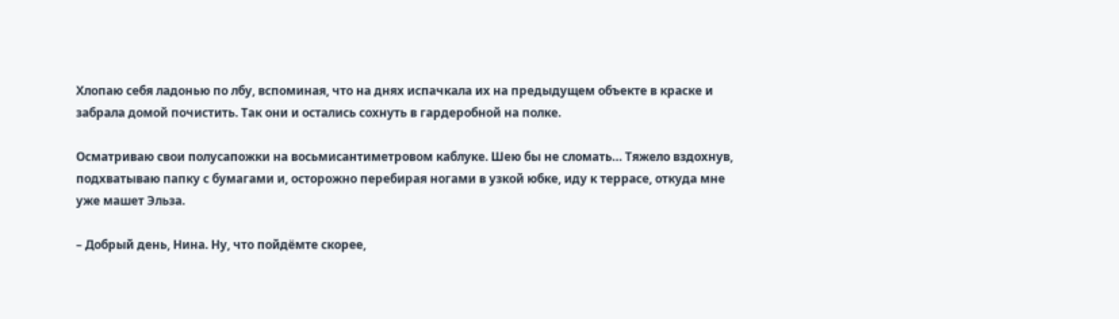Хлопаю себя ладонью по лбу, вспоминая, что на днях испачкала их на предыдущем объекте в краске и забрала домой почистить. Так они и остались сохнуть в гардеробной на полке.

Осматриваю свои полусапожки на восьмисантиметровом каблуке. Шею бы не сломать… Тяжело вздохнув, подхватываю папку с бумагами и, осторожно перебирая ногами в узкой юбке, иду к террасе, откуда мне уже машет Эльза.

– Добрый день, Нина. Ну, что пойдёмте скорее,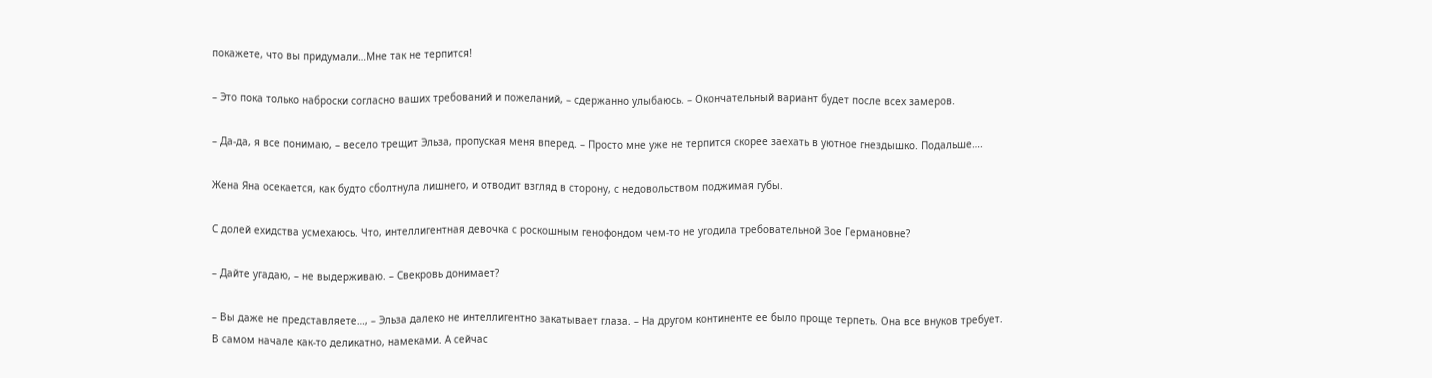покажете, что вы придумали…Мне так не терпится!

– Это пока только наброски согласно ваших требований и пожеланий, – сдержанно улыбаюсь. – Окончательный вариант будет после всех замеров.

– Да-да, я все понимаю, – весело трещит Эльза, пропуская меня вперед. – Просто мне уже не терпится скорее заехать в уютное гнездышко. Подальше….

Жена Яна осекается, как будто сболтнула лишнего, и отводит взгляд в сторону, с недовольством поджимая губы.

С долей ехидства усмехаюсь. Что, интеллигентная девочка с роскошным генофондом чем-то не угодила требовательной Зое Германовне?

– Дайте угадаю, – не выдерживаю. – Свекровь донимает?

– Вы даже не представляете…, – Эльза далеко не интеллигентно закатывает глаза. – На другом континенте ее было проще терпеть. Она все внуков требует. В самом начале как-то деликатно, намеками. А сейчас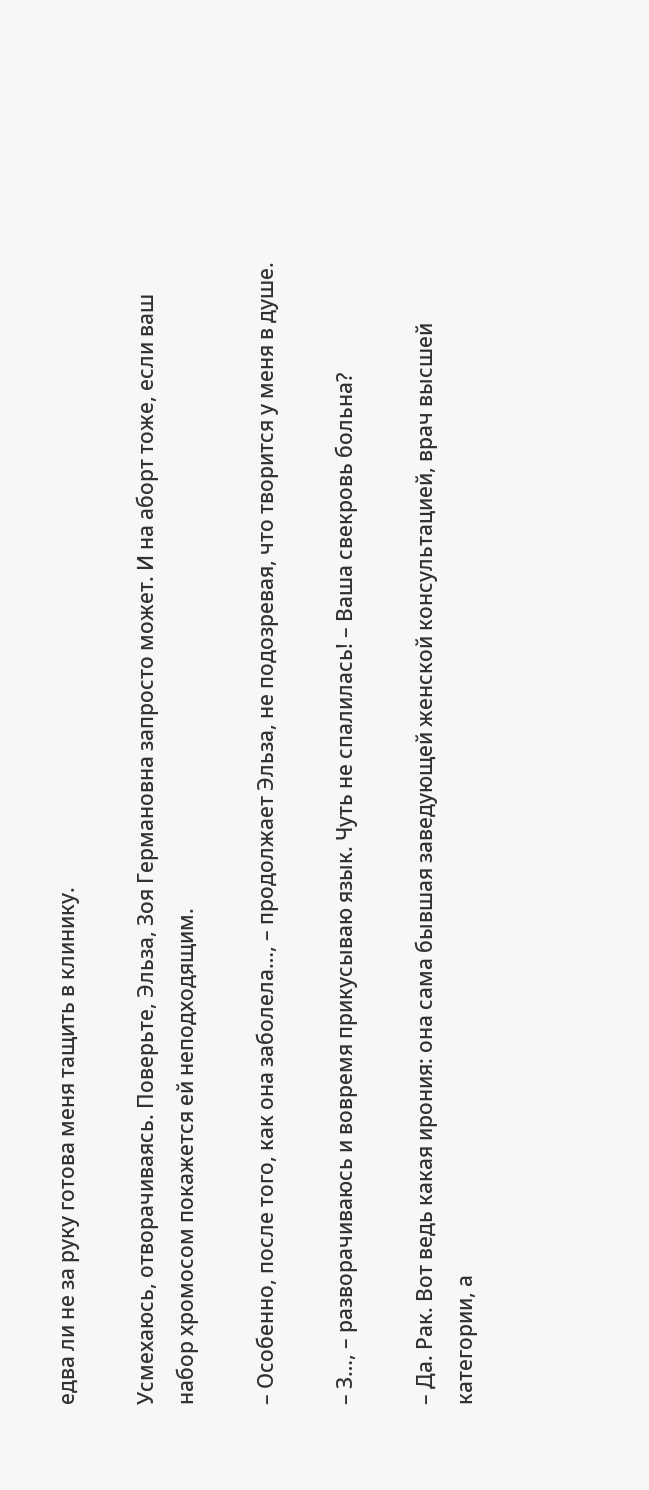едва ли не за руку готова меня тащить в клинику.

Усмехаюсь, отворачиваясь. Поверьте, Эльза, Зоя Германовна запросто может. И на аборт тоже, если ваш набор хромосом покажется ей неподходящим.

– Особенно, после того, как она заболела…, – продолжает Эльза, не подозревая, что творится у меня в душе.

– З…, – разворачиваюсь и вовремя прикусываю язык. Чуть не спалилась! – Ваша свекровь больна?

– Да. Рак. Вот ведь какая ирония: она сама бывшая заведующей женской консультацией, врач высшей категории, а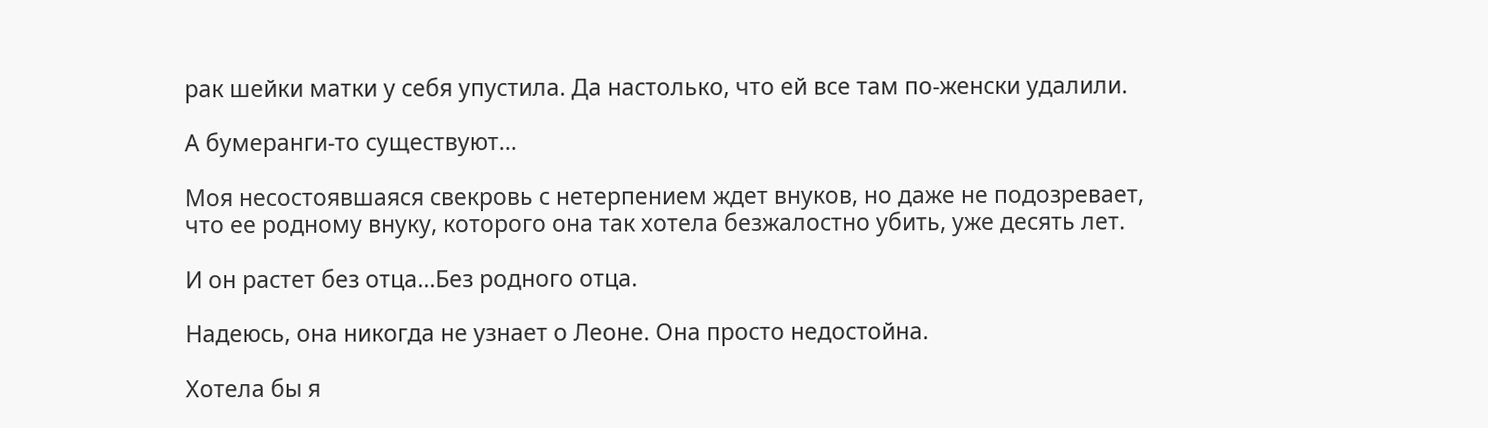рак шейки матки у себя упустила. Да настолько, что ей все там по-женски удалили.

А бумеранги-то существуют…

Моя несостоявшаяся свекровь с нетерпением ждет внуков, но даже не подозревает, что ее родному внуку, которого она так хотела безжалостно убить, уже десять лет.

И он растет без отца…Без родного отца.

Надеюсь, она никогда не узнает о Леоне. Она просто недостойна.

Хотела бы я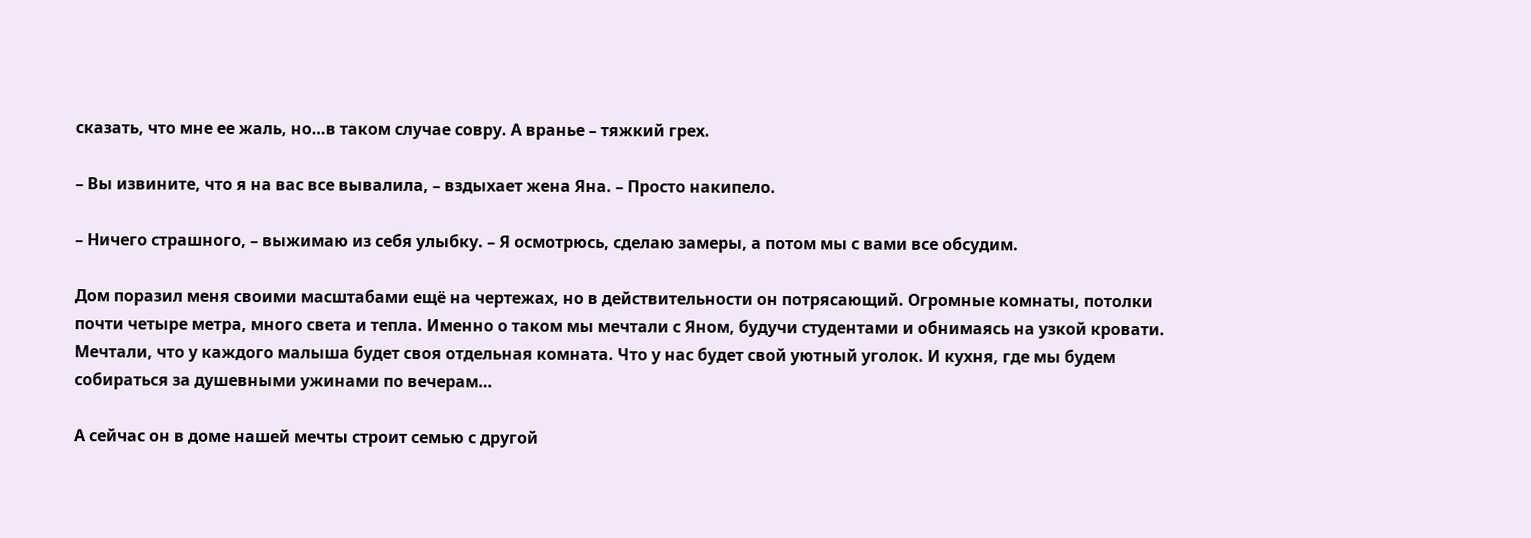сказать, что мне ее жаль, но…в таком случае совру. А вранье – тяжкий грех.

– Вы извините, что я на вас все вывалила, – вздыхает жена Яна. – Просто накипело.

– Ничего страшного, – выжимаю из себя улыбку. – Я осмотрюсь, сделаю замеры, а потом мы с вами все обсудим.

Дом поразил меня своими масштабами ещё на чертежах, но в действительности он потрясающий. Огромные комнаты, потолки почти четыре метра, много света и тепла. Именно о таком мы мечтали с Яном, будучи студентами и обнимаясь на узкой кровати. Мечтали, что у каждого малыша будет своя отдельная комната. Что у нас будет свой уютный уголок. И кухня, где мы будем собираться за душевными ужинами по вечерам…

А сейчас он в доме нашей мечты строит семью с другой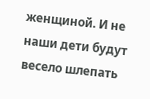женщиной. И не наши дети будут весело шлепать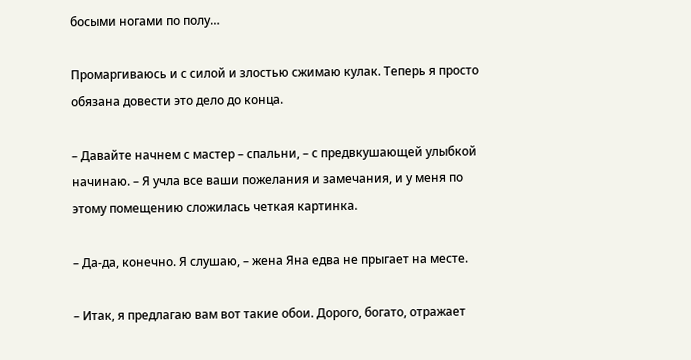босыми ногами по полу…

Промаргиваюсь и с силой и злостью сжимаю кулак. Теперь я просто обязана довести это дело до конца.

– Давайте начнем с мастер – спальни, – с предвкушающей улыбкой начинаю. – Я учла все ваши пожелания и замечания, и у меня по этому помещению сложилась четкая картинка.

– Да-да, конечно. Я слушаю, – жена Яна едва не прыгает на месте.

– Итак, я предлагаю вам вот такие обои. Дорого, богато, отражает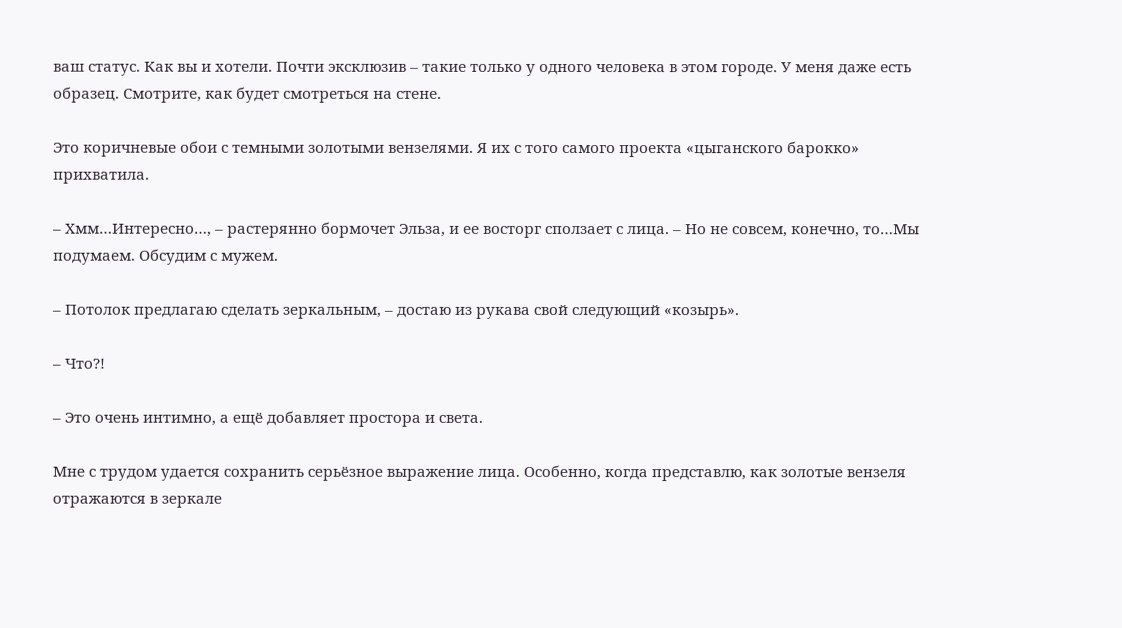ваш статус. Как вы и хотели. Почти эксклюзив – такие только у одного человека в этом городе. У меня даже есть образец. Смотрите, как будет смотреться на стене.

Это коричневые обои с темными золотыми вензелями. Я их с того самого проекта «цыганского барокко» прихватила.

– Хмм…Интересно…, – растерянно бормочет Эльза, и ее восторг сползает с лица. – Но не совсем, конечно, то…Мы подумаем. Обсудим с мужем.

– Потолок предлагаю сделать зеркальным, – достаю из рукава свой следующий «козырь».

– Что?!

– Это очень интимно, а ещё добавляет простора и света.

Мне с трудом удается сохранить серьёзное выражение лица. Особенно, когда представлю, как золотые вензеля отражаются в зеркале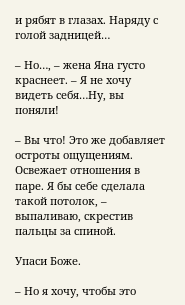и рябят в глазах. Наряду с голой задницей…

– Но…, – жена Яна густо краснеет. – Я не хочу видеть себя…Ну, вы поняли!

– Вы что! Это же добавляет остроты ощущениям. Освежает отношения в паре. Я бы себе сделала такой потолок, – выпаливаю, скрестив пальцы за спиной.

Упаси Боже.

– Но я хочу, чтобы это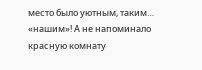место было уютным, таким… «нашим»! А не напоминало красную комнату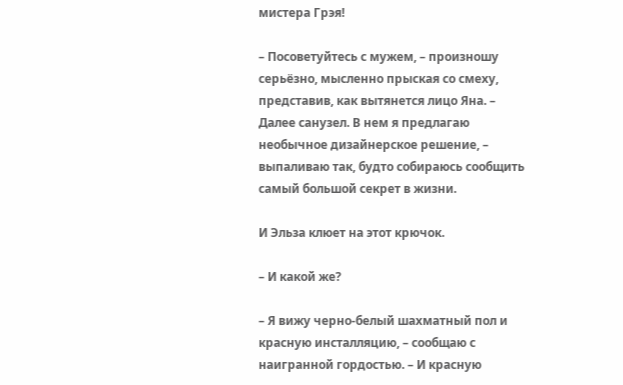мистера Грэя!

– Посоветуйтесь с мужем, – произношу серьёзно, мысленно прыская со смеху, представив, как вытянется лицо Яна. – Далее санузел. В нем я предлагаю необычное дизайнерское решение, – выпаливаю так, будто собираюсь сообщить самый большой секрет в жизни.

И Эльза клюет на этот крючок.

– И какой же?

– Я вижу черно-белый шахматный пол и красную инсталляцию, – сообщаю с наигранной гордостью. – И красную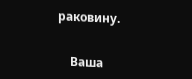раковину.


    Ваша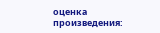оценка произведения: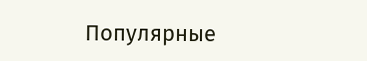Популярные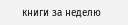книги за неделю